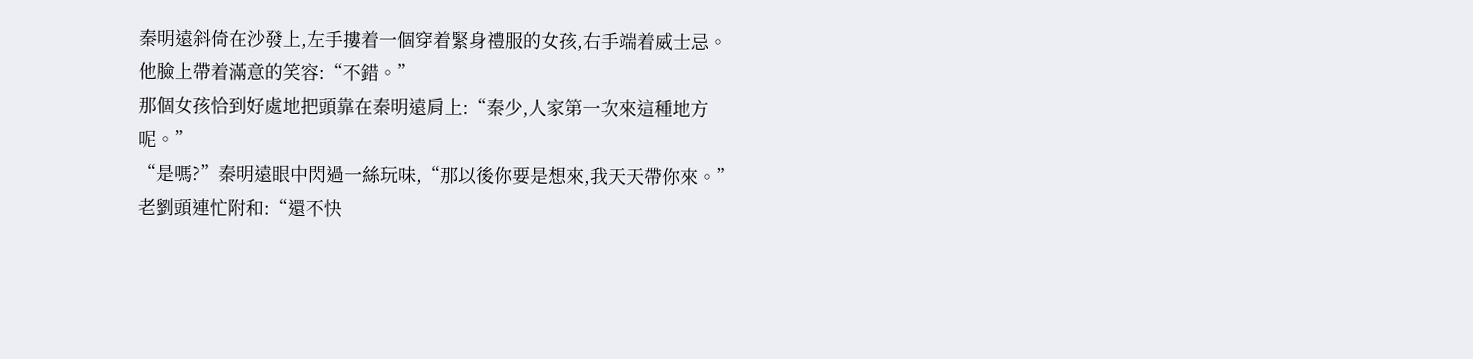秦明遠斜倚在沙發上,左手摟着一個穿着緊身禮服的女孩,右手端着威士忌。
他臉上帶着滿意的笑容:“不錯。”
那個女孩恰到好處地把頭靠在秦明遠肩上:“秦少,人家第一次來這種地方呢。”
“是嗎?”秦明遠眼中閃過一絲玩味,“那以後你要是想來,我天天帶你來。”
老劉頭連忙附和:“還不快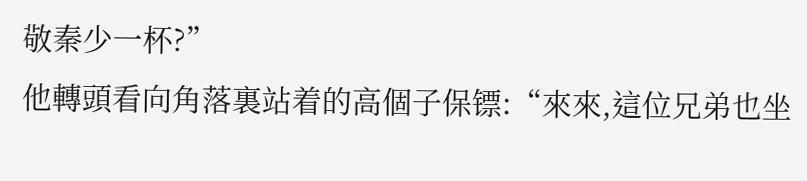敬秦少一杯?”
他轉頭看向角落裏站着的高個子保镖:“來來,這位兄弟也坐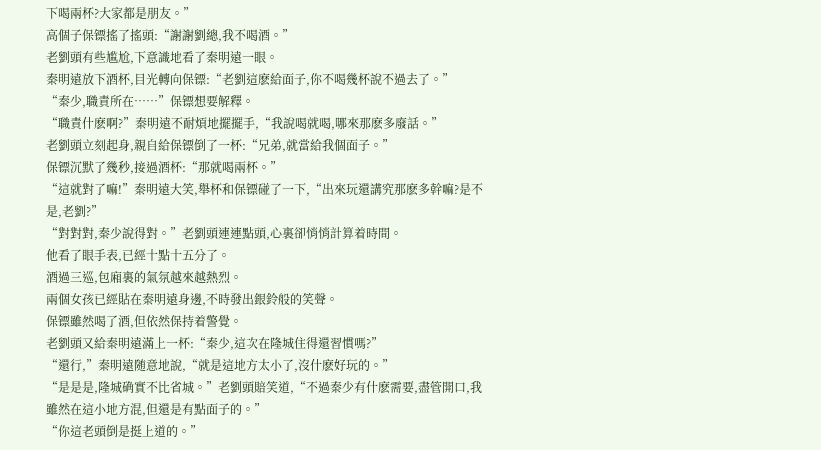下喝兩杯?大家都是朋友。”
高個子保镖搖了搖頭:“謝謝劉總,我不喝酒。”
老劉頭有些尴尬,下意識地看了秦明遠一眼。
秦明遠放下酒杯,目光轉向保镖:“老劉這麽給面子,你不喝幾杯說不過去了。”
“秦少,職責所在……”保镖想要解釋。
“職責什麽啊?”秦明遠不耐煩地擺擺手,“我說喝就喝,哪來那麽多廢話。”
老劉頭立刻起身,親自給保镖倒了一杯:“兄弟,就當給我個面子。”
保镖沉默了幾秒,接過酒杯:“那就喝兩杯。”
“這就對了嘛!”秦明遠大笑,舉杯和保镖碰了一下,“出來玩還講究那麽多幹嘛?是不是,老劉?”
“對對對,秦少說得對。”老劉頭連連點頭,心裏卻悄悄計算着時間。
他看了眼手表,已經十點十五分了。
酒過三巡,包廂裏的氣氛越來越熱烈。
兩個女孩已經貼在秦明遠身邊,不時發出銀鈴般的笑聲。
保镖雖然喝了酒,但依然保持着警覺。
老劉頭又給秦明遠滿上一杯:“秦少,這次在隆城住得還習慣嗎?”
“還行,”秦明遠随意地說,“就是這地方太小了,沒什麽好玩的。”
“是是是,隆城确實不比省城。”老劉頭賠笑道,“不過秦少有什麽需要,盡管開口,我雖然在這小地方混,但還是有點面子的。”
“你這老頭倒是挺上道的。”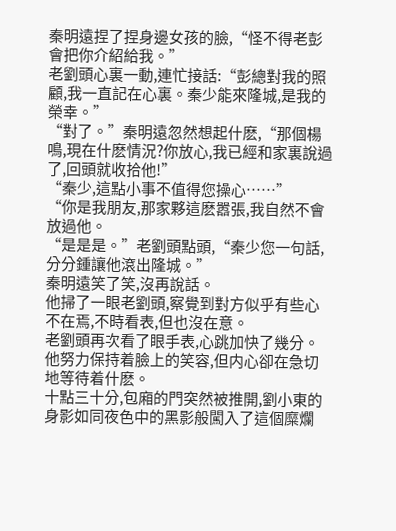秦明遠捏了捏身邊女孩的臉,“怪不得老彭會把你介紹給我。”
老劉頭心裏一動,連忙接話:“彭總對我的照顧,我一直記在心裏。秦少能來隆城,是我的榮幸。”
“對了。”秦明遠忽然想起什麽,“那個楊鳴,現在什麽情況?你放心,我已經和家裏說過了,回頭就收拾他!”
“秦少,這點小事不值得您操心……”
“你是我朋友,那家夥這麽嚣張,我自然不會放過他。
“是是是。”老劉頭點頭,“秦少您一句話,分分鍾讓他滾出隆城。”
秦明遠笑了笑,沒再說話。
他掃了一眼老劉頭,察覺到對方似乎有些心不在焉,不時看表,但也沒在意。
老劉頭再次看了眼手表,心跳加快了幾分。
他努力保持着臉上的笑容,但内心卻在急切地等待着什麽。
十點三十分,包廂的門突然被推開,劉小東的身影如同夜色中的黑影般闖入了這個糜爛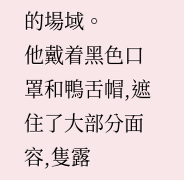的場域。
他戴着黑色口罩和鴨舌帽,遮住了大部分面容,隻露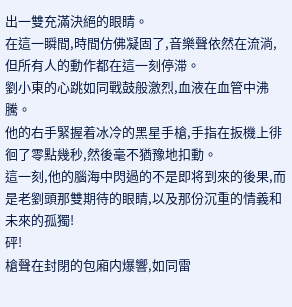出一雙充滿決絕的眼睛。
在這一瞬間,時間仿佛凝固了,音樂聲依然在流淌,但所有人的動作都在這一刻停滞。
劉小東的心跳如同戰鼓般激烈,血液在血管中沸騰。
他的右手緊握着冰冷的黑星手槍,手指在扳機上徘徊了零點幾秒,然後毫不猶豫地扣動。
這一刻,他的腦海中閃過的不是即将到來的後果,而是老劉頭那雙期待的眼睛,以及那份沉重的情義和未來的孤獨!
砰!
槍聲在封閉的包廂内爆響,如同雷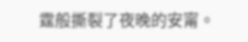霆般撕裂了夜晚的安甯。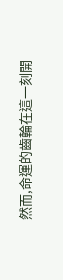然而,命運的齒輪在這一刻開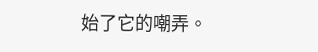始了它的嘲弄。